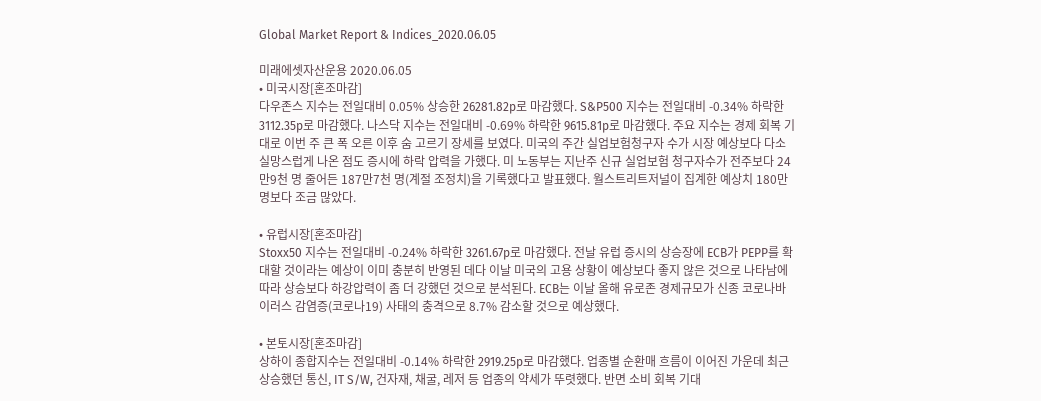Global Market Report & Indices_2020.06.05

미래에셋자산운용 2020.06.05
• 미국시장[혼조마감]
다우존스 지수는 전일대비 0.05% 상승한 26281.82p로 마감했다. S&P500 지수는 전일대비 -0.34% 하락한 3112.35p로 마감했다. 나스닥 지수는 전일대비 -0.69% 하락한 9615.81p로 마감했다. 주요 지수는 경제 회복 기대로 이번 주 큰 폭 오른 이후 숨 고르기 장세를 보였다. 미국의 주간 실업보험청구자 수가 시장 예상보다 다소 실망스럽게 나온 점도 증시에 하락 압력을 가했다. 미 노동부는 지난주 신규 실업보험 청구자수가 전주보다 24만9천 명 줄어든 187만7천 명(계절 조정치)을 기록했다고 발표했다. 월스트리트저널이 집계한 예상치 180만명보다 조금 많았다.

• 유럽시장[혼조마감]
Stoxx50 지수는 전일대비 -0.24% 하락한 3261.67p로 마감했다. 전날 유럽 증시의 상승장에 ECB가 PEPP를 확대할 것이라는 예상이 이미 충분히 반영된 데다 이날 미국의 고용 상황이 예상보다 좋지 않은 것으로 나타남에 따라 상승보다 하강압력이 좀 더 강했던 것으로 분석된다. ECB는 이날 올해 유로존 경제규모가 신종 코로나바이러스 감염증(코로나19) 사태의 충격으로 8.7% 감소할 것으로 예상했다.

• 본토시장[혼조마감]
상하이 종합지수는 전일대비 -0.14% 하락한 2919.25p로 마감했다. 업종별 순환매 흐름이 이어진 가운데 최근 상승했던 통신, IT S/W, 건자재, 채굴, 레저 등 업종의 약세가 뚜렷했다. 반면 소비 회복 기대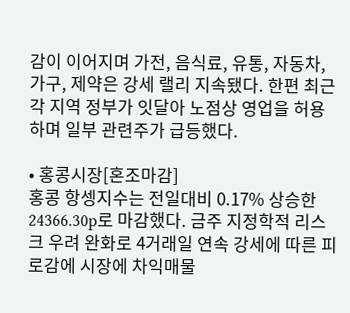감이 이어지며 가전, 음식료, 유통, 자동차, 가구, 제약은 강세 랠리 지속됐다. 한편 최근 각 지역 정부가 잇달아 노점상 영업을 허용하며 일부 관련주가 급등했다.

• 홍콩시장[혼조마감]
홍콩 항셍지수는 전일대비 0.17% 상승한 24366.30p로 마감했다. 금주 지정학적 리스크 우려 완화로 4거래일 연속 강세에 따른 피로감에 시장에 차익매물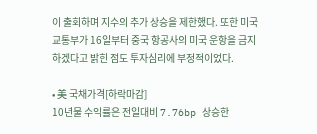이 출회하며 지수의 추가 상승을 제한했다. 또한 미국 교통부가 16일부터 중국 항공사의 미국 운항을 금지하겠다고 밝힌 점도 투자심리에 부정적이었다.

• 美 국채가격[하락마감]
10년물 수익률은 전일대비 7.76bp 상승한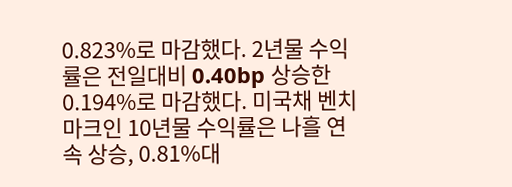0.823%로 마감했다. 2년물 수익률은 전일대비 0.40bp 상승한 0.194%로 마감했다. 미국채 벤치마크인 10년물 수익률은 나흘 연속 상승, 0.81%대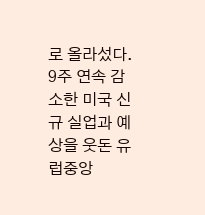로 올라섰다. 9주 연속 감소한 미국 신규 실업과 예상을 웃돈 유럽중앙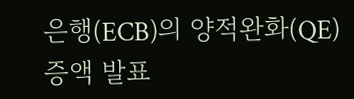은행(ECB)의 양적완화(QE) 증액 발표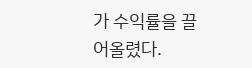가 수익률을 끌어올렸다.